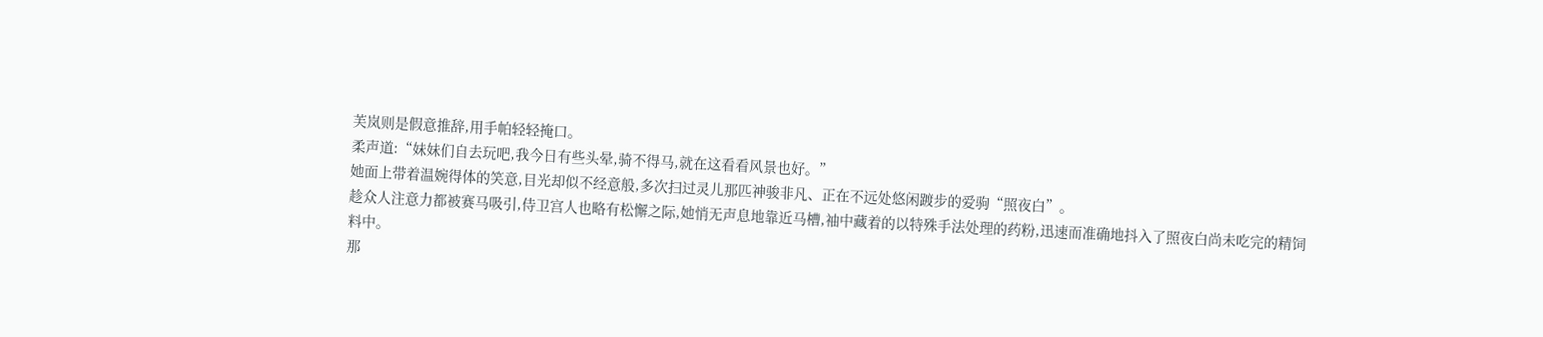芙岚则是假意推辞,用手帕轻轻掩口。
柔声道:“妹妹们自去玩吧,我今日有些头晕,骑不得马,就在这看看风景也好。”
她面上带着温婉得体的笑意,目光却似不经意般,多次扫过灵儿那匹神骏非凡、正在不远处悠闲踱步的爱驹“照夜白”。
趁众人注意力都被赛马吸引,侍卫宫人也略有松懈之际,她悄无声息地靠近马槽,袖中藏着的以特殊手法处理的药粉,迅速而准确地抖入了照夜白尚未吃完的精饲料中。
那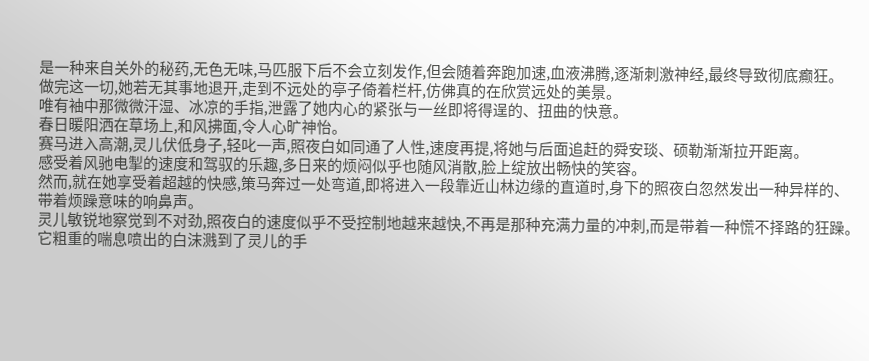是一种来自关外的秘药,无色无味,马匹服下后不会立刻发作,但会随着奔跑加速,血液沸腾,逐渐刺激神经,最终导致彻底癫狂。
做完这一切,她若无其事地退开,走到不远处的亭子倚着栏杆,仿佛真的在欣赏远处的美景。
唯有袖中那微微汗湿、冰凉的手指,泄露了她内心的紧张与一丝即将得逞的、扭曲的快意。
春日暖阳洒在草场上,和风拂面,令人心旷神怡。
赛马进入高潮,灵儿伏低身子,轻叱一声,照夜白如同通了人性,速度再提,将她与后面追赶的舜安琰、硕勒渐渐拉开距离。
感受着风驰电掣的速度和驾驭的乐趣,多日来的烦闷似乎也随风消散,脸上绽放出畅快的笑容。
然而,就在她享受着超越的快感,策马奔过一处弯道,即将进入一段靠近山林边缘的直道时,身下的照夜白忽然发出一种异样的、带着烦躁意味的响鼻声。
灵儿敏锐地察觉到不对劲,照夜白的速度似乎不受控制地越来越快,不再是那种充满力量的冲刺,而是带着一种慌不择路的狂躁。
它粗重的喘息喷出的白沫溅到了灵儿的手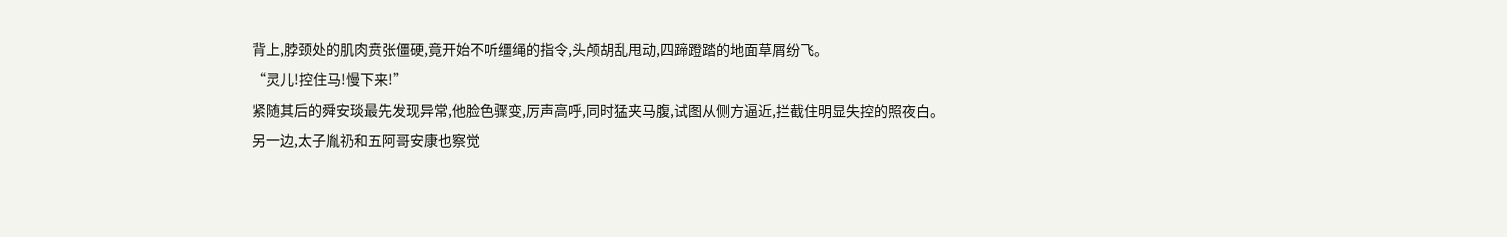背上,脖颈处的肌肉贲张僵硬,竟开始不听缰绳的指令,头颅胡乱甩动,四蹄蹬踏的地面草屑纷飞。
“灵儿!控住马!慢下来!”
紧随其后的舜安琰最先发现异常,他脸色骤变,厉声高呼,同时猛夹马腹,试图从侧方逼近,拦截住明显失控的照夜白。
另一边,太子胤礽和五阿哥安康也察觉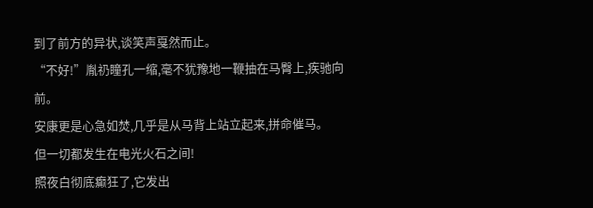到了前方的异状,谈笑声戛然而止。
“不好!”胤礽瞳孔一缩,毫不犹豫地一鞭抽在马臀上,疾驰向前。
安康更是心急如焚,几乎是从马背上站立起来,拼命催马。
但一切都发生在电光火石之间!
照夜白彻底癫狂了,它发出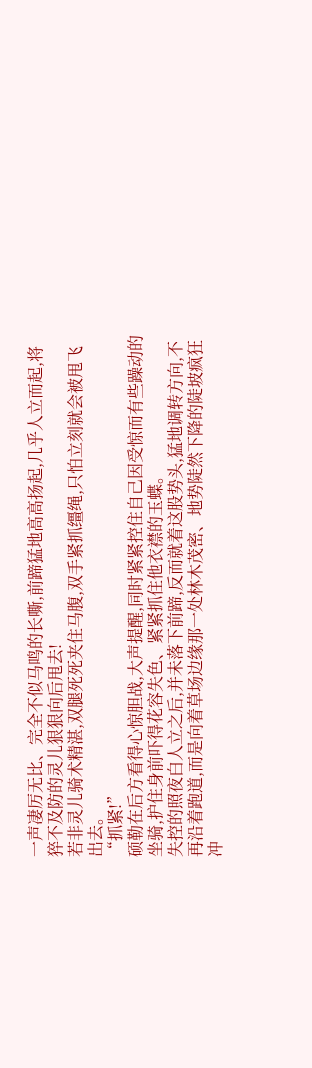一声凄厉无比、完全不似马鸣的长嘶,前蹄猛地高高扬起,几乎人立而起,将猝不及防的灵儿狠狠向后甩去!
若非灵儿骑术精湛,双腿死死夹住马腹,双手紧抓缰绳,只怕立刻就会被甩飞出去。
“抓紧!”
硕勒在后方看得心惊胆战,大声提醒,同时紧紧控住自己因受惊而有些躁动的坐骑,护住身前吓得花容失色、紧紧抓住他衣襟的玉蝶。
失控的照夜白人立之后,并未落下前蹄,反而就着这股势头,猛地调转方向,不再沿着跑道,而是向着草场边缘那一处林木茂密、地势陡然下降的陡坡疯狂冲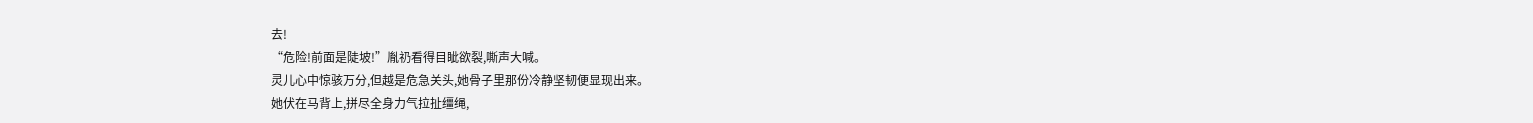去!
“危险!前面是陡坡!”胤礽看得目眦欲裂,嘶声大喊。
灵儿心中惊骇万分,但越是危急关头,她骨子里那份冷静坚韧便显现出来。
她伏在马背上,拼尽全身力气拉扯缰绳,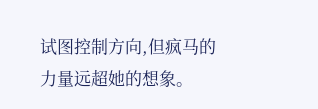试图控制方向,但疯马的力量远超她的想象。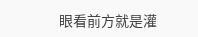眼看前方就是灌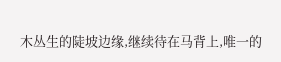木丛生的陡坡边缘,继续待在马背上,唯一的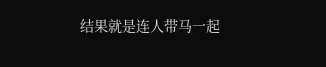结果就是连人带马一起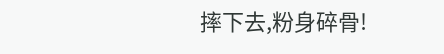摔下去,粉身碎骨!